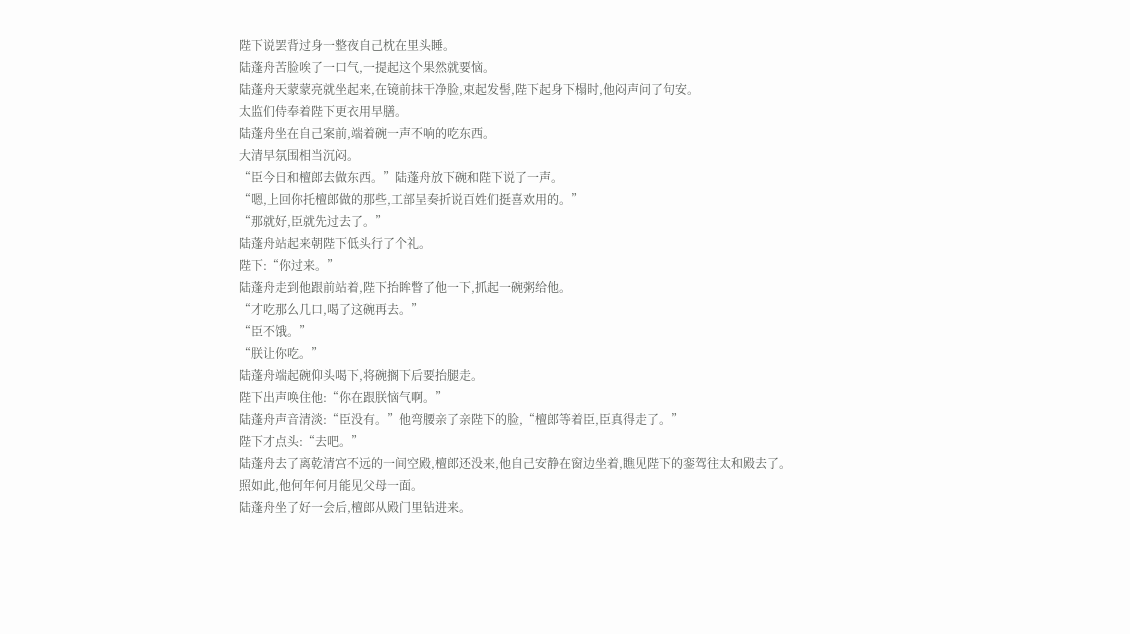陛下说罢背过身一整夜自己枕在里头睡。
陆蓬舟苦脸唉了一口气,一提起这个果然就要恼。
陆蓬舟天蒙蒙亮就坐起来,在镜前抹干净脸,束起发髻,陛下起身下榻时,他闷声问了句安。
太监们侍奉着陛下更衣用早膳。
陆蓬舟坐在自己案前,端着碗一声不响的吃东西。
大清早氛围相当沉闷。
“臣今日和檀郎去做东西。”陆蓬舟放下碗和陛下说了一声。
“嗯,上回你托檀郎做的那些,工部呈奏折说百姓们挺喜欢用的。”
“那就好,臣就先过去了。”
陆蓬舟站起来朝陛下低头行了个礼。
陛下:“你过来。”
陆蓬舟走到他跟前站着,陛下抬眸瞥了他一下,抓起一碗粥给他。
“才吃那么几口,喝了这碗再去。”
“臣不饿。”
“朕让你吃。”
陆蓬舟端起碗仰头喝下,将碗搁下后要抬腿走。
陛下出声唤住他:“你在跟朕恼气啊。”
陆蓬舟声音清淡:“臣没有。”他弯腰亲了亲陛下的脸,“檀郎等着臣,臣真得走了。”
陛下才点头:“去吧。”
陆蓬舟去了离乾清宫不远的一间空殿,檀郎还没来,他自己安静在窗边坐着,瞧见陛下的銮驾往太和殿去了。
照如此,他何年何月能见父母一面。
陆蓬舟坐了好一会后,檀郎从殿门里钻进来。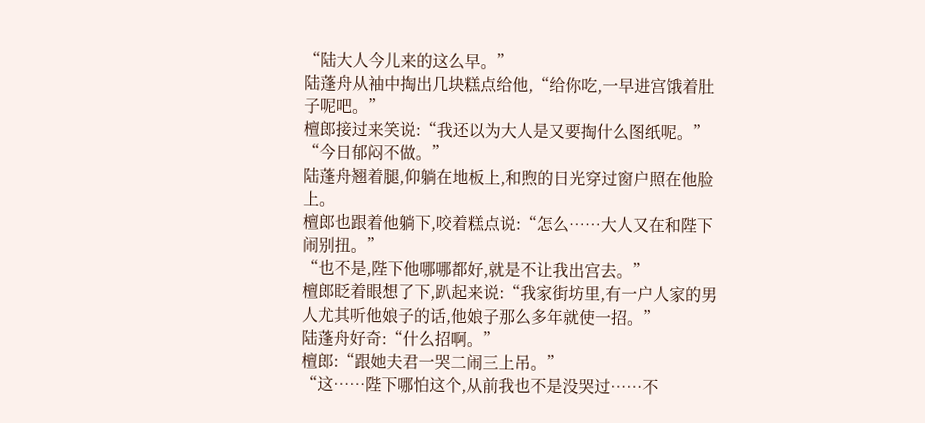“陆大人今儿来的这么早。”
陆蓬舟从袖中掏出几块糕点给他,“给你吃,一早进宫饿着肚子呢吧。”
檀郎接过来笑说:“我还以为大人是又要掏什么图纸呢。”
“今日郁闷不做。”
陆蓬舟翘着腿,仰躺在地板上,和煦的日光穿过窗户照在他脸上。
檀郎也跟着他躺下,咬着糕点说:“怎么……大人又在和陛下闹别扭。”
“也不是,陛下他哪哪都好,就是不让我出宫去。”
檀郎眨着眼想了下,趴起来说:“我家街坊里,有一户人家的男人尤其听他娘子的话,他娘子那么多年就使一招。”
陆蓬舟好奇:“什么招啊。”
檀郎:“跟她夫君一哭二闹三上吊。”
“这……陛下哪怕这个,从前我也不是没哭过……不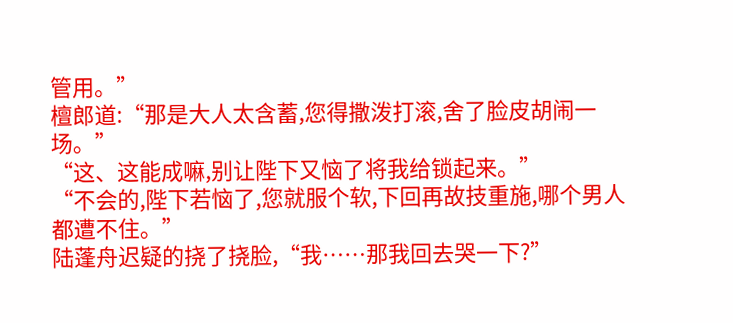管用。”
檀郎道:“那是大人太含蓄,您得撒泼打滚,舍了脸皮胡闹一场。”
“这、这能成嘛,别让陛下又恼了将我给锁起来。”
“不会的,陛下若恼了,您就服个软,下回再故技重施,哪个男人都遭不住。”
陆蓬舟迟疑的挠了挠脸,“我……那我回去哭一下?”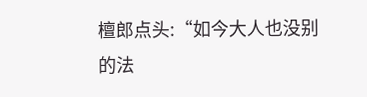檀郎点头:“如今大人也没别的法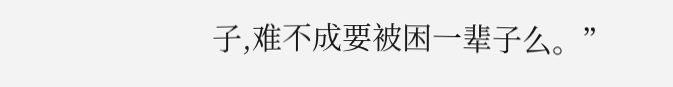子,难不成要被困一辈子么。”